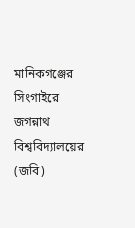মানিকগঞ্জের সিংগাইরে জগন্নাথ বিশ্ববিদ্যালয়ের (জবি)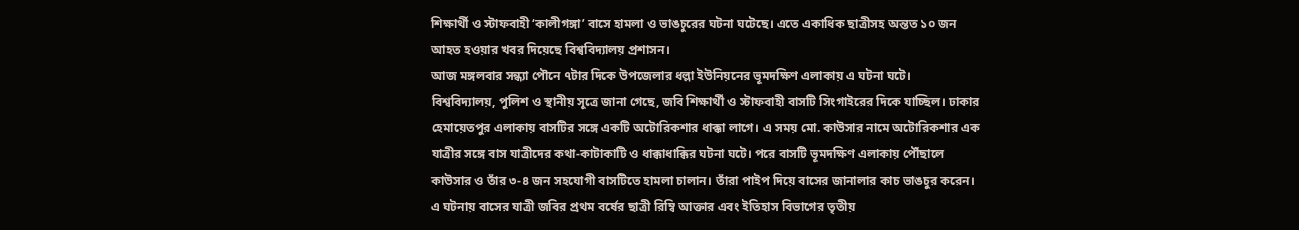শিক্ষার্থী ও স্টাফবাহী ‘কালীগঙ্গা’ বাসে হামলা ও ভাঙচুরের ঘটনা ঘটেছে। এতে একাধিক ছাত্রীসহ অন্তত ১০ জন আহত হওয়ার খবর দিয়েছে বিশ্ববিদ্যালয় প্রশাসন।
আজ মঙ্গলবার সন্ধ্যা পৌনে ৭টার দিকে উপজেলার ধল্লা ইউনিয়নের ভূমদক্ষিণ এলাকায় এ ঘটনা ঘটে।
বিশ্ববিদ্যালয়, পুলিশ ও স্থানীয় সূত্রে জানা গেছে, জবি শিক্ষার্থী ও স্টাফবাহী বাসটি সিংগাইরের দিকে যাচ্ছিল। ঢাকার হেমায়েতপুর এলাকায় বাসটির সঙ্গে একটি অটোরিকশার ধাক্কা লাগে। এ সময় মো. কাউসার নামে অটোরিকশার এক যাত্রীর সঙ্গে বাস যাত্রীদের কথা-কাটাকাটি ও ধাক্কাধাক্কির ঘটনা ঘটে। পরে বাসটি ভূমদক্ষিণ এলাকায় পৌঁছালে কাউসার ও তাঁর ৩-৪ জন সহযোগী বাসটিতে হামলা চালান। তাঁরা পাইপ দিয়ে বাসের জানালার কাচ ভাঙচুর করেন।
এ ঘটনায় বাসের যাত্রী জবির প্রথম বর্ষের ছাত্রী রিম্বি আক্তার এবং ইতিহাস বিভাগের তৃতীয়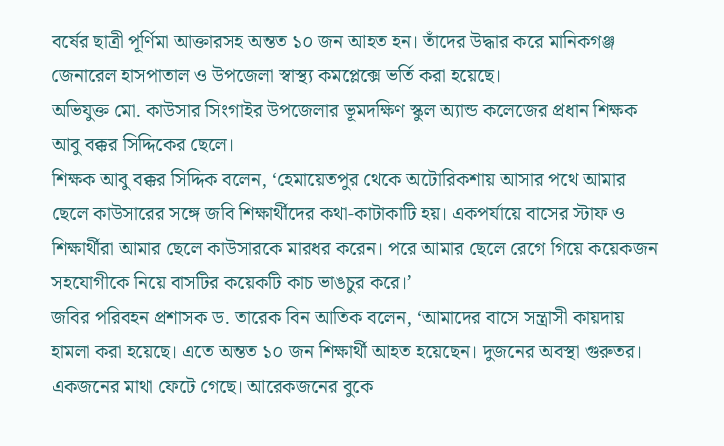বর্ষের ছাত্রী পূর্ণিমা আক্তারসহ অন্তত ১০ জন আহত হন। তাঁদের উদ্ধার করে মানিকগঞ্জ জেনারেল হাসপাতাল ও উপজেলা স্বাস্থ্য কমপ্লেক্সে ভর্তি করা হয়েছে।
অভিযুক্ত মো. কাউসার সিংগাইর উপজেলার ভূমদক্ষিণ স্কুল অ্যান্ড কলেজের প্রধান শিক্ষক আবু বক্কর সিদ্দিকের ছেলে।
শিক্ষক আবু বক্কর সিদ্দিক বলেন, ‘হেমায়েতপুর থেকে অটোরিকশায় আসার পথে আমার ছেলে কাউসারের সঙ্গে জবি শিক্ষার্থীদের কথা-কাটাকাটি হয়। একপর্যায়ে বাসের স্টাফ ও শিক্ষার্থীরা আমার ছেলে কাউসারকে মারধর করেন। পরে আমার ছেলে রেগে গিয়ে কয়েকজন সহযোগীকে নিয়ে বাসটির কয়েকটি কাচ ভাঙচুর করে।’
জবির পরিবহন প্রশাসক ড. তারেক বিন আতিক বলেন, ‘আমাদের বাসে সন্ত্রাসী কায়দায় হামলা করা হয়েছে। এতে অন্তত ১০ জন শিক্ষার্থী আহত হয়েছেন। দুজনের অবস্থা গুরুতর। একজনের মাথা ফেটে গেছে। আরেকজনের বুকে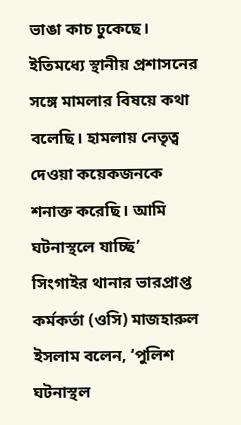ভাঙা কাচ ঢুকেছে। ইতিমধ্যে স্থানীয় প্রশাসনের সঙ্গে মামলার বিষয়ে কথা বলেছি। হামলায় নেতৃত্ব দেওয়া কয়েকজনকে শনাক্ত করেছি। আমি ঘটনাস্থলে যাচ্ছি’
সিংগাইর থানার ভারপ্রাপ্ত কর্মকর্তা (ওসি) মাজহারুল ইসলাম বলেন, ‘পুলিশ ঘটনাস্থল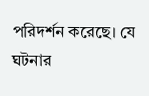পরিদর্শন করেছে। যে ঘটনার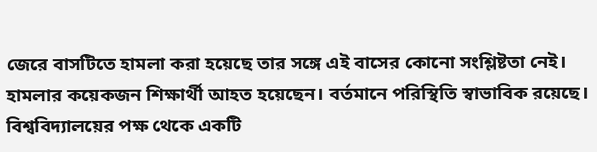জেরে বাসটিতে হামলা করা হয়েছে তার সঙ্গে এই বাসের কোনো সংশ্লিষ্টতা নেই। হামলার কয়েকজন শিক্ষার্থী আহত হয়েছেন। বর্তমানে পরিস্থিতি স্বাভাবিক রয়েছে। বিশ্ববিদ্যালয়ের পক্ষ থেকে একটি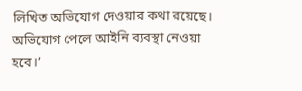লিখিত অভিযোগ দেওয়ার কথা রয়েছে। অভিযোগ পেলে আইনি ব্যবস্থা নেওয়া হবে।’